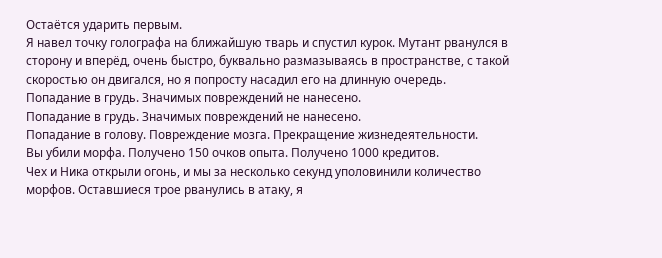Остаётся ударить первым.
Я навел точку голографа на ближайшую тварь и спустил курок. Мутант рванулся в сторону и вперёд, очень быстро, буквально размазываясь в пространстве, с такой скоростью он двигался, но я попросту насадил его на длинную очередь.
Попадание в грудь. Значимых повреждений не нанесено.
Попадание в грудь. Значимых повреждений не нанесено.
Попадание в голову. Повреждение мозга. Прекращение жизнедеятельности.
Вы убили морфа. Получено 150 очков опыта. Получено 1000 кредитов.
Чех и Ника открыли огонь, и мы за несколько секунд уполовинили количество морфов. Оставшиеся трое рванулись в атаку, я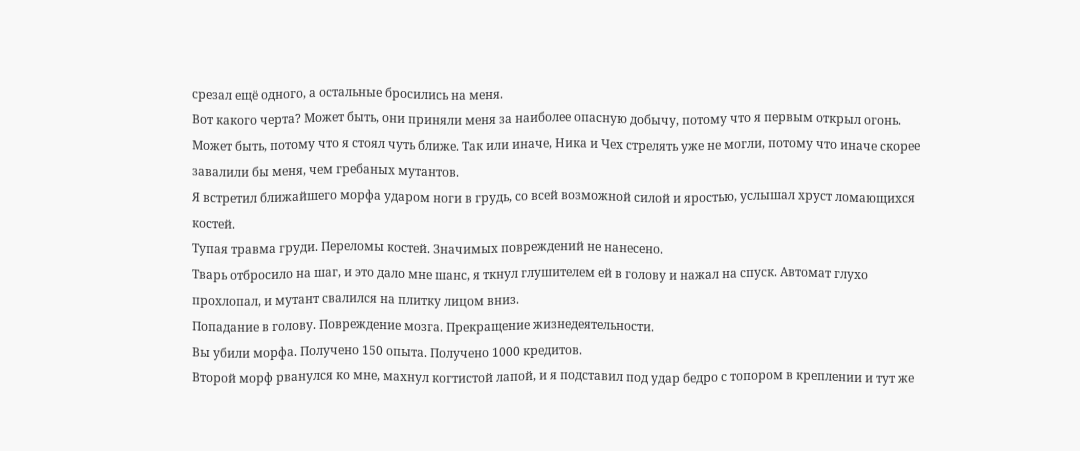срезал ещё одного, а остальные бросились на меня.
Вот какого черта? Может быть, они приняли меня за наиболее опасную добычу, потому что я первым открыл огонь. Может быть, потому что я стоял чуть ближе. Так или иначе, Ника и Чех стрелять уже не могли, потому что иначе скорее завалили бы меня, чем гребаных мутантов.
Я встретил ближайшего морфа ударом ноги в грудь, со всей возможной силой и яростью, услышал хруст ломающихся костей.
Тупая травма груди. Переломы костей. Значимых повреждений не нанесено.
Тварь отбросило на шаг, и это дало мне шанс, я ткнул глушителем ей в голову и нажал на спуск. Автомат глухо прохлопал, и мутант свалился на плитку лицом вниз.
Попадание в голову. Повреждение мозга. Прекращение жизнедеятельности.
Вы убили морфа. Получено 150 опыта. Получено 1000 кредитов.
Второй морф рванулся ко мне, махнул когтистой лапой, и я подставил под удар бедро с топором в креплении и тут же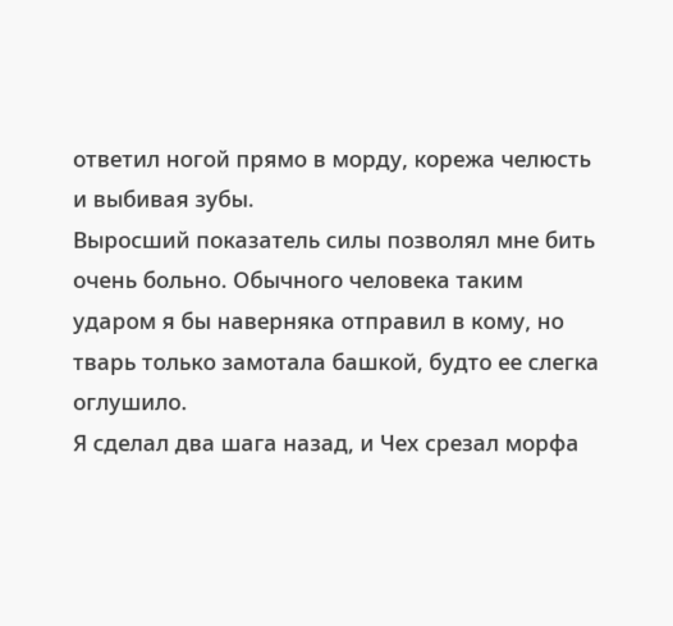ответил ногой прямо в морду, корежа челюсть и выбивая зубы.
Выросший показатель силы позволял мне бить очень больно. Обычного человека таким ударом я бы наверняка отправил в кому, но тварь только замотала башкой, будто ее слегка оглушило.
Я сделал два шага назад, и Чех срезал морфа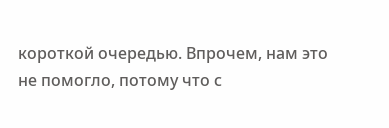короткой очередью. Впрочем, нам это не помогло, потому что с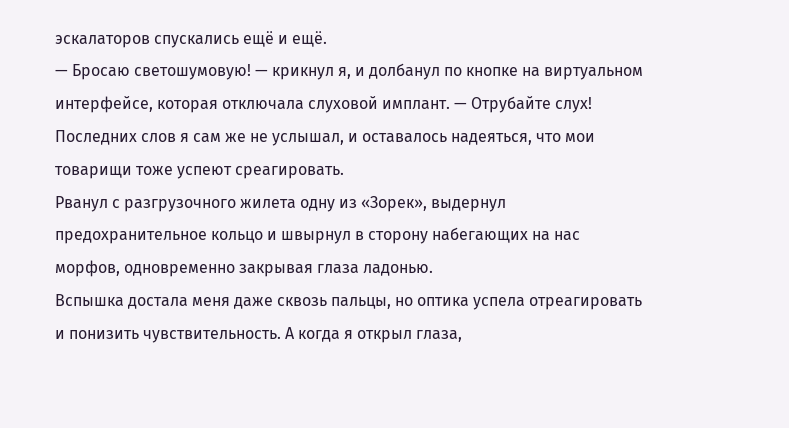эскалаторов спускались ещё и ещё.
— Бросаю светошумовую! — крикнул я, и долбанул по кнопке на виртуальном интерфейсе, которая отключала слуховой имплант. — Отрубайте слух!
Последних слов я сам же не услышал, и оставалось надеяться, что мои товарищи тоже успеют среагировать.
Рванул с разгрузочного жилета одну из «Зорек», выдернул предохранительное кольцо и швырнул в сторону набегающих на нас морфов, одновременно закрывая глаза ладонью.
Вспышка достала меня даже сквозь пальцы, но оптика успела отреагировать и понизить чувствительность. А когда я открыл глаза,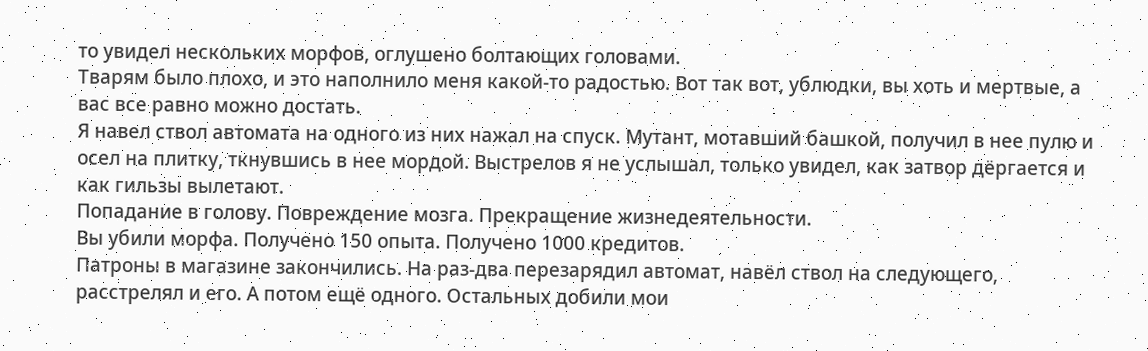то увидел нескольких морфов, оглушено болтающих головами.
Тварям было плохо, и это наполнило меня какой-то радостью. Вот так вот, ублюдки, вы хоть и мертвые, а вас все равно можно достать.
Я навел ствол автомата на одного из них нажал на спуск. Мутант, мотавший башкой, получил в нее пулю и осел на плитку, ткнувшись в нее мордой. Выстрелов я не услышал, только увидел, как затвор дёргается и как гильзы вылетают.
Попадание в голову. Повреждение мозга. Прекращение жизнедеятельности.
Вы убили морфа. Получено 150 опыта. Получено 1000 кредитов.
Патроны в магазине закончились. На раз-два перезарядил автомат, навёл ствол на следующего, расстрелял и его. А потом ещё одного. Остальных добили мои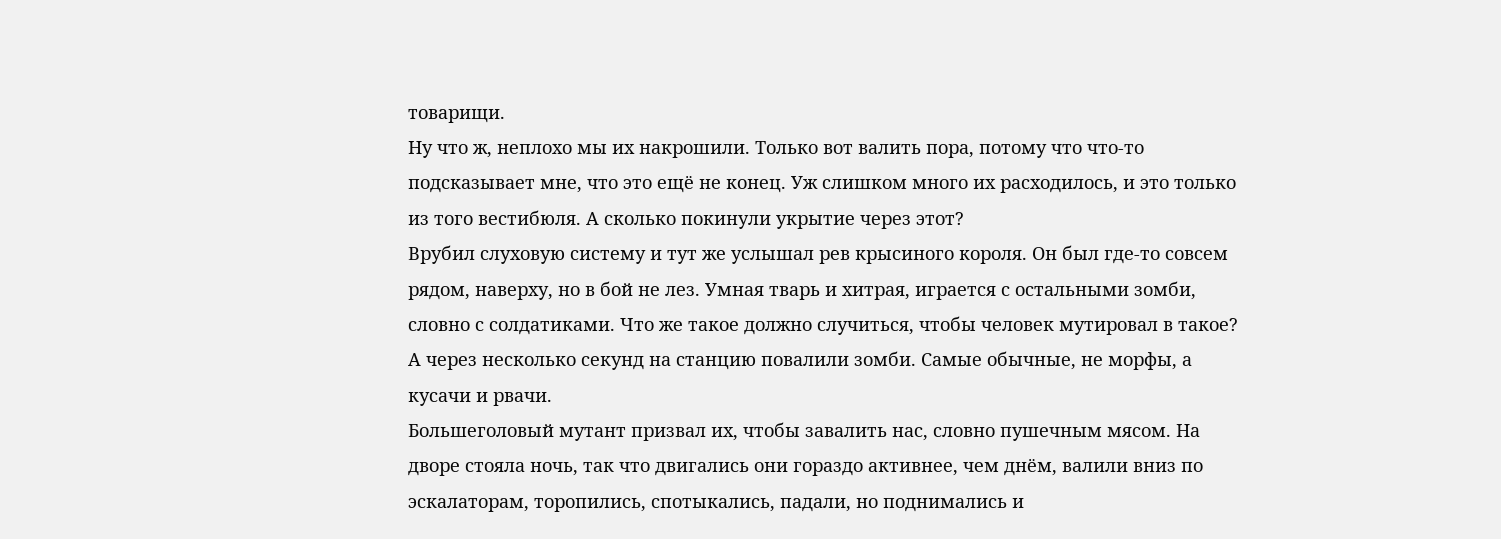товарищи.
Ну что ж, неплохо мы их накрошили. Только вот валить пора, потому что что-то подсказывает мне, что это ещё не конец. Уж слишком много их расходилось, и это только из того вестибюля. А сколько покинули укрытие через этот?
Врубил слуховую систему и тут же услышал рев крысиного короля. Он был где-то совсем рядом, наверху, но в бой не лез. Умная тварь и хитрая, играется с остальными зомби, словно с солдатиками. Что же такое должно случиться, чтобы человек мутировал в такое?
А через несколько секунд на станцию повалили зомби. Самые обычные, не морфы, а кусачи и рвачи.
Большеголовый мутант призвал их, чтобы завалить нас, словно пушечным мясом. На дворе стояла ночь, так что двигались они гораздо активнее, чем днём, валили вниз по эскалаторам, торопились, спотыкались, падали, но поднимались и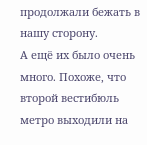продолжали бежать в нашу сторону.
А ещё их было очень много. Похоже, что второй вестибюль метро выходили на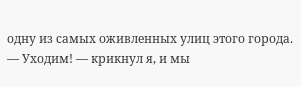одну из самых оживленных улиц этого города.
— Уходим! — крикнул я, и мы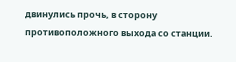двинулись прочь, в сторону противоположного выхода со станции.